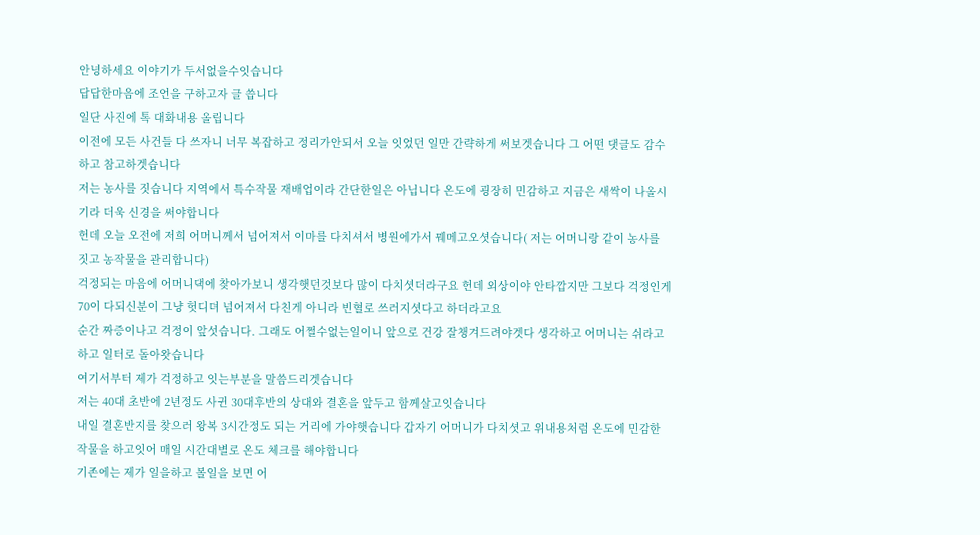안녕하세요 이야기가 두서없을수잇습니다
답답한마음에 조언을 구하고자 글 씁니다
일단 사진에 톡 대화내용 올립니다
이전에 모든 사건들 다 쓰자니 너무 복잡하고 정리가안되서 오늘 잇었던 일만 간략하게 써보겟습니다 그 어떤 댓글도 감수하고 참고하겟습니다
저는 농사를 짓습니다 지역에서 특수작물 재배업이라 간단한일은 아닙니다 온도에 굉장히 민감하고 지금은 새싹이 나올시기라 더욱 신경을 써야합니다
헌데 오늘 오전에 저희 어머니께서 넘어져서 이마를 다치셔서 병원에가서 꿰메고오셧습니다( 저는 어머니랑 같이 농사를 짓고 농작물을 관리합니다)
걱정되는 마음에 어머니댁에 찾아가보니 생각햇던것보다 많이 다치셧더라구요 헌데 외상이야 안타깝지만 그보다 걱정인게 70이 다되신분이 그냥 헛디뎌 넘어져서 다친게 아니라 빈혈로 쓰러지셧다고 하더라고요
순간 짜증이나고 걱정이 앞섯습니다. 그래도 어쩔수없는일이니 앞으로 건강 잘챙겨드려야겟다 생각하고 어머니는 쉬라고 하고 일터로 돌아왓습니다
여기서부터 제가 걱정하고 잇는부분을 말씀드리겟습니다
저는 40대 초반에 2년정도 사귄 30대후반의 상대와 결혼을 앞두고 함께살고잇습니다
내일 결혼반지를 찾으러 왕복 3시간정도 되는 거리에 가야햇습니다 갑자기 어머니가 다치셧고 위내용처럼 온도에 민감한 작물을 하고잇어 매일 시간대별로 온도 체크를 해야합니다
기존에는 제가 일을하고 볼일을 보면 어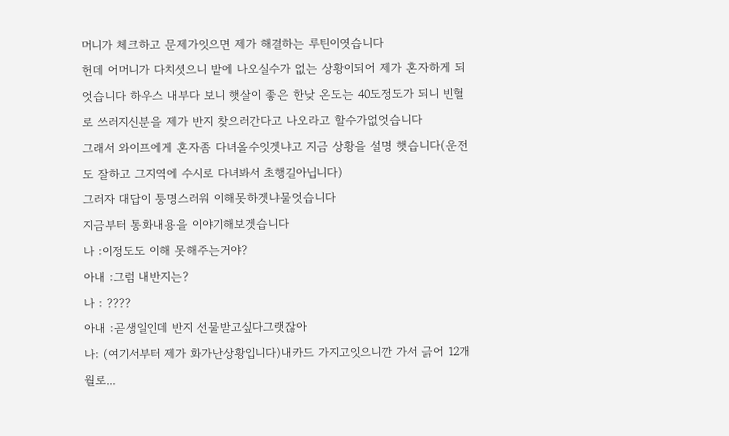머니가 체크하고 문제가잇으면 제가 해결하는 루틴이엿습니다
헌데 어머니가 다치셧으니 밭에 나오실수가 없는 상황이되어 제가 혼자하게 되엇습니다 하우스 내부다 보니 햇살이 좋은 한낮 온도는 40도정도가 되니 빈혈로 쓰러지신분을 제가 반지 찾으러간다고 나오라고 할수가없엇습니다
그래서 와이프에게 혼자좀 다녀올수잇겟냐고 지금 상황을 설명 햇습니다(운전도 잘하고 그지역에 수시로 다녀봐서 초행길아닙니다)
그러자 대답이 퉁명스러워 이해못하겟냐물엇습니다
지금부터 통화내용을 이야기해보겟습니다
나 :이정도도 이해 못해주는거야?
아내 :그럼 내반지는?
나 : ????
아내 :곧생일인데 반지 선물받고싶다그랫잖아
나: (여기서부터 제가 화가난상황입니다)내카드 가지고잇으니깐 가서 긁어 12개월로...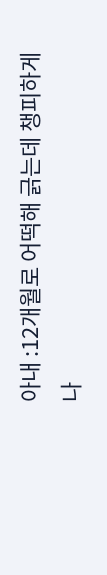아내 :12개월로 어떡해 긁는데 챙피하게
나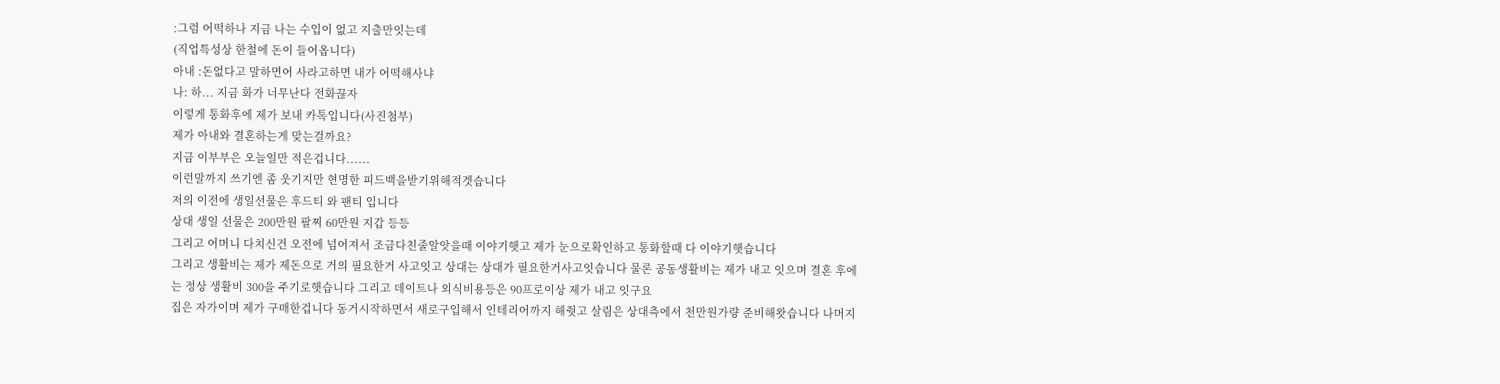:그럼 어떡하나 지금 나는 수입이 없고 지출만잇는데
(직업특성상 한철에 돈이 들어옵니다)
아내 :돈없다고 말하면어 사라고하면 내가 어떡해사냐
나: 하... 지금 화가 너무난다 전화끊자
이렇게 통화후에 제가 보내 카톡입니다(사진첨부)
제가 아내와 결혼하는게 맞는걸까요?
지금 이부부은 오늘일만 적은겁니다......
이런말까지 쓰기엔 좀 웃기지만 현명한 피드백을받기위해적겟습니다
저의 이전에 생일선물은 후드티 와 팬티 입니다
상대 생일 선물은 200만원 팔찌 60만원 지갑 등등
그리고 어머니 다치신건 오전에 넘어져서 조금다친줄알앗을때 이야기햇고 제가 눈으로확인하고 통화할때 다 이야기햇습니다
그리고 생활비는 제가 제돈으로 거의 필요한거 사고잇고 상대는 상대가 필요한거사고잇습니다 물론 공동생활비는 제가 내고 잇으며 결혼 후에는 정상 생활비 300을 주기로햇습니다 그리고 데이트나 외식비용등은 90프로이상 제가 내고 잇구요
집은 자가이며 제가 구매한겁니다 동거시작하면서 새로구입해서 인테리어까지 해줫고 살림은 상대측에서 천만원가량 준비해왓습니다 나머지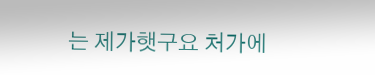는 제가햇구요 처가에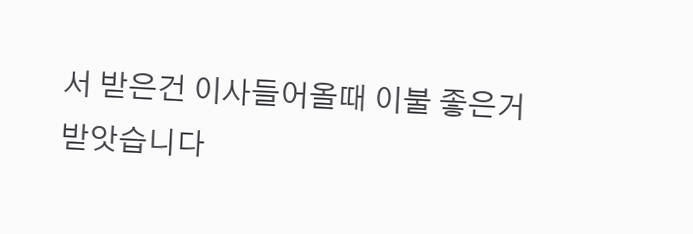서 받은건 이사들어올때 이불 좋은거 받앗습니다